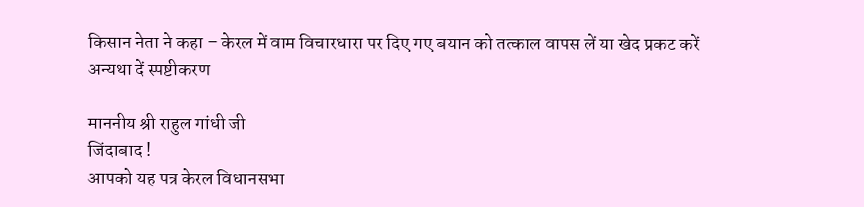किसान नेता ने कहा – केरल में वाम विचारधारा पर दिए गए बयान को तत्काल वापस लें या खेद प्रकट करें अन्यथा दें स्पष्टीकरण

माननीय श्री राहुल गांधी जी
जिंदाबाद !
आपको यह पत्र केरल विधानसभा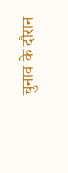चुनाव के दौरान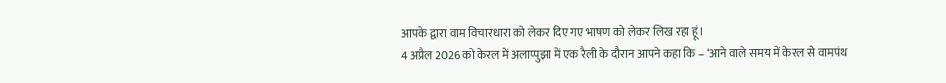आपके द्वारा वाम विचारधारा को लेकर दिए गए भाषण को लेकर लिख रहा हूं।
4 अप्रैल 2026 को केरल में अलाप्पुझा में एक रैली के दौरान आपने कहा कि – ‘आने वाले समय में केरल से वामपंथ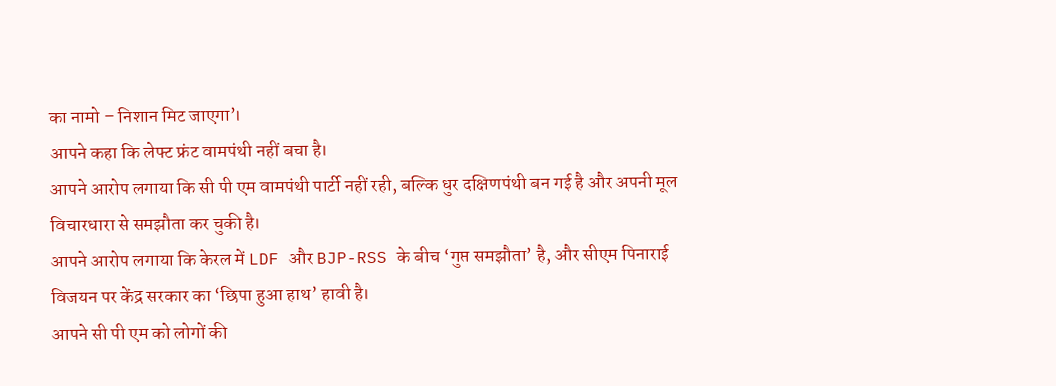का नामो – निशान मिट जाएगा’।
आपने कहा कि लेफ्ट फ्रंट वामपंथी नहीं बचा है।
आपने आरोप लगाया कि सी पी एम वामपंथी पार्टी नहीं रही, बल्कि धुर दक्षिणपंथी बन गई है और अपनी मूल विचारधारा से समझौता कर चुकी है।
आपने आरोप लगाया कि केरल में LDF और BJP-RSS के बीच ‘गुप्त समझौता’ है, और सीएम पिनाराई विजयन पर केंद्र सरकार का ‘छिपा हुआ हाथ’ हावी है।
आपने सी पी एम को लोगों की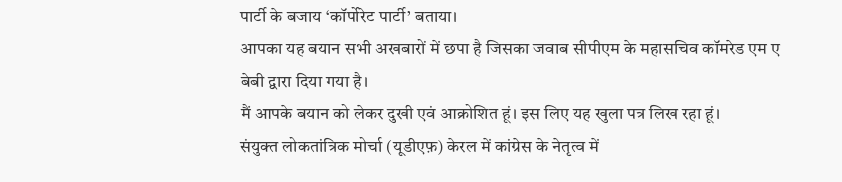पार्टी के बजाय ‘कॉर्पोरेट पार्टी’ बताया।
आपका यह बयान सभी अखबारों में छपा है जिसका जवाब सीपीएम के महासचिव कॉमरेड एम ए बेबी द्वारा दिया गया है।
मैं आपके बयान को लेकर दुखी एवं आक्रोशित हूं। इस लिए यह खुला पत्र लिख रहा हूं।
संयुक्त लोकतांत्रिक मोर्चा (यूडीएफ़) केरल में कांग्रेस के नेतृत्व में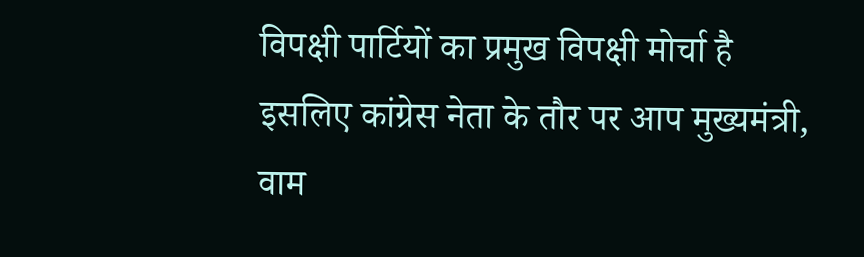विपक्षी पार्टियों का प्रमुख विपक्षी मोर्चा है इसलिए कांग्रेस नेता के तौर पर आप मुख्यमंत्री, वाम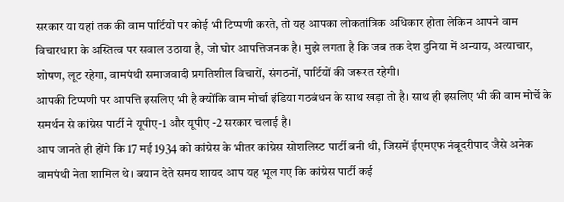सरकार या यहां तक की वाम पार्टियों पर कोई भी टिप्पणी करते, तो यह आपका लोकतांत्रिक अधिकार होता लेकिन आपने वाम विचारधारा के अस्तित्व पर सवाल उठाया है, जो घोर आपत्तिजनक है। मुझे लगता है कि जब तक देश दुनिया में अन्याय, अत्याचार, शोषण, लूट रहेगा, वामपंथी समाजवादी प्रगतिशील विचारों, संगठनों, पार्टियों की जरूरत रहेगी।
आपकी टिप्पणी पर आपत्ति इसलिए भी है क्योंकि वाम मोर्चा इंडिया गठबंधन के साथ खड़ा तो है। साथ ही इसलिए भी की वाम मोर्चे के समर्थन से कांग्रेस पार्टी ने यूपीए-1 और यूपीए -2 सरकार चलाई है।
आप जानते ही होंगे कि 17 मई 1934 को कांग्रेस के भीतर कांग्रेस सोशलिस्ट पार्टी बनी थी, जिसमें ईएमएफ नंबूदरीपाद जैसे अनेक वामपंथी नेता शामिल थे। बयान देते समय शायद आप यह भूल गए कि कांग्रेस पार्टी कई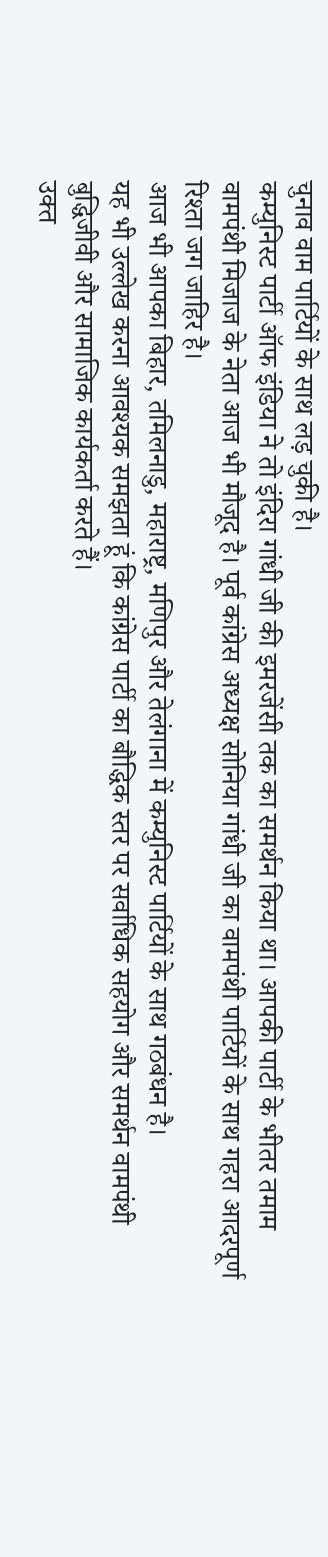चुनाव वाम पार्टियों के साथ लड़ चुकी है।
कम्युनिस्ट पार्टी ऑफ इंडिया ने तो इंदिरा गांधी जी की इमरजेंसी तक का समर्थन किया था। आपकी पार्टी के भीतर तमाम वामपंथी मिजाज के नेता आज भी मौजूद है। पूर्व कांग्रेस अध्यक्ष सोनिया गांधी जी का वामपंथी पार्टियों के साथ गहरा आदरपूर्ण रिश्ता जग जाहिर है।
आज भी आपका बिहार, तमिलनाडु, महाराष्ट्र, मणिपुर और तेलंगाना में कम्युनिस्ट पार्टियों के साथ गठबंधन है।
यह भी उल्लेख करना आवश्यक समझता हूं कि कांग्रेस पार्टी का बौद्धिक स्तर पर सर्वाधिक सहयोग और समर्थन वामपंथी बुद्धिजीवी और सामाजिक कार्यकर्ता करते हैं।
उक्त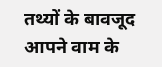तथ्यों के बावजूद आपने वाम के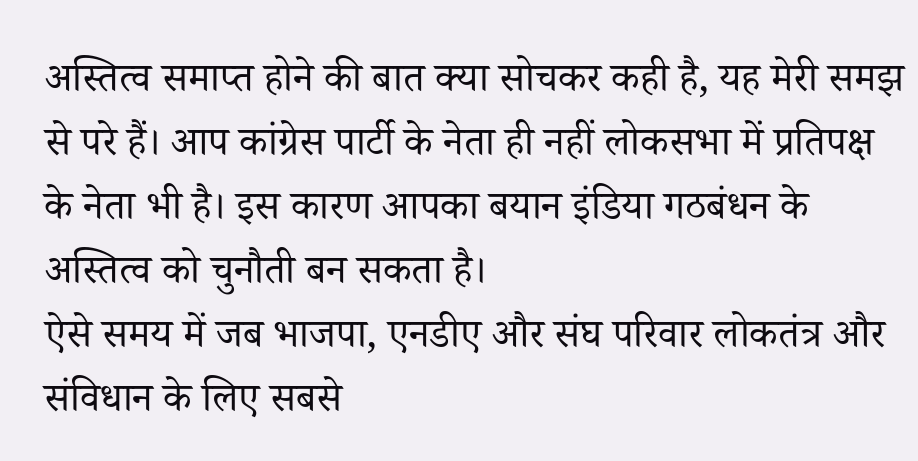अस्तित्व समाप्त होने की बात क्या सोचकर कही है, यह मेरी समझ से परे हैं। आप कांग्रेस पार्टी के नेता ही नहीं लोकसभा में प्रतिपक्ष के नेता भी है। इस कारण आपका बयान इंडिया गठबंधन के अस्तित्व को चुनौती बन सकता है।
ऐसे समय में जब भाजपा, एनडीए और संघ परिवार लोकतंत्र और संविधान के लिए सबसे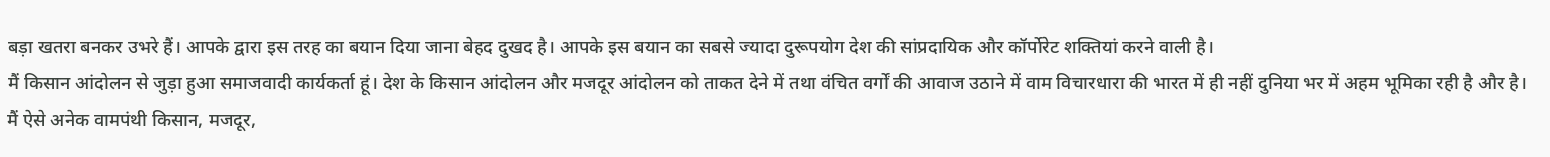बड़ा खतरा बनकर उभरे हैं। आपके द्वारा इस तरह का बयान दिया जाना बेहद दुखद है। आपके इस बयान का सबसे ज्यादा दुरूपयोग देश की सांप्रदायिक और कॉर्पोरेट शक्तियां करने वाली है।
मैं किसान आंदोलन से जुड़ा हुआ समाजवादी कार्यकर्ता हूं। देश के किसान आंदोलन और मजदूर आंदोलन को ताकत देने में तथा वंचित वर्गों की आवाज उठाने में वाम विचारधारा की भारत में ही नहीं दुनिया भर में अहम भूमिका रही है और है।
मैं ऐसे अनेक वामपंथी किसान, मजदूर,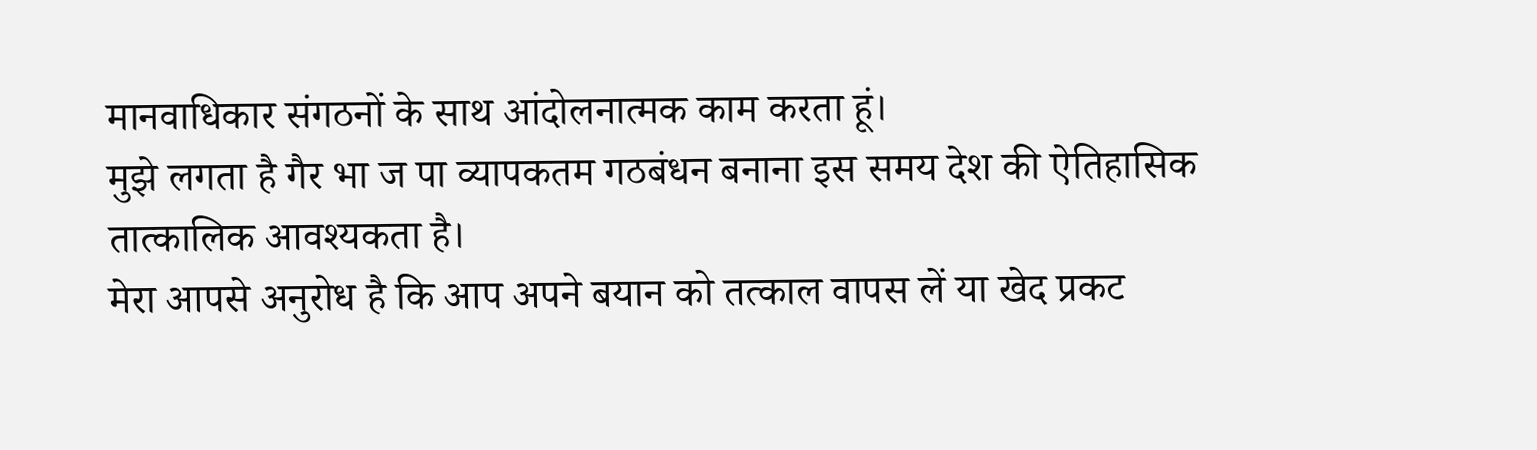मानवाधिकार संगठनों के साथ आंदोलनात्मक काम करता हूं।
मुझे लगता है गैर भा ज पा व्यापकतम गठबंधन बनाना इस समय देश की ऐतिहासिक तात्कालिक आवश्यकता है।
मेरा आपसे अनुरोध है कि आप अपने बयान को तत्काल वापस लें या खेद प्रकट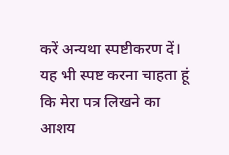करें अन्यथा स्पष्टीकरण दें।
यह भी स्पष्ट करना चाहता हूं कि मेरा पत्र लिखने का आशय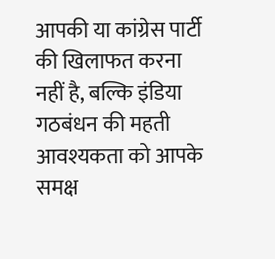आपकी या कांग्रेस पार्टी की खिलाफत करना नहीं है, बल्कि इंडिया गठबंधन की महती आवश्यकता को आपके समक्ष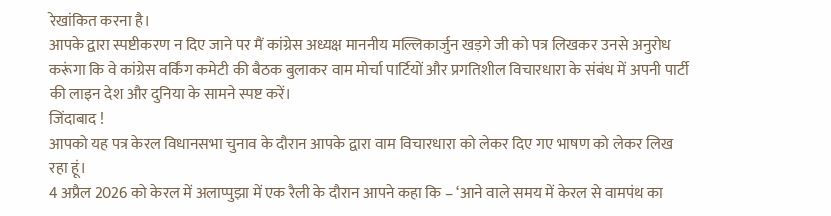रेखांकित करना है।
आपके द्वारा स्पष्टीकरण न दिए जाने पर मैं कांग्रेस अध्यक्ष माननीय मल्लिकार्जुन खड़गे जी को पत्र लिखकर उनसे अनुरोध करूंगा कि वे कांग्रेस वर्किंग कमेटी की बैठक बुलाकर वाम मोर्चा पार्टियों और प्रगतिशील विचारधारा के संबंध में अपनी पार्टी की लाइन देश और दुनिया के सामने स्पष्ट करें।
जिंदाबाद !
आपको यह पत्र केरल विधानसभा चुनाव के दौरान आपके द्वारा वाम विचारधारा को लेकर दिए गए भाषण को लेकर लिख रहा हूं।
4 अप्रैल 2026 को केरल में अलाप्पुझा में एक रैली के दौरान आपने कहा कि – ‘आने वाले समय में केरल से वामपंथ का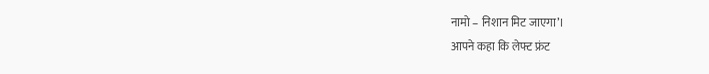नामो – निशान मिट जाएगा’।
आपने कहा कि लेफ्ट फ्रंट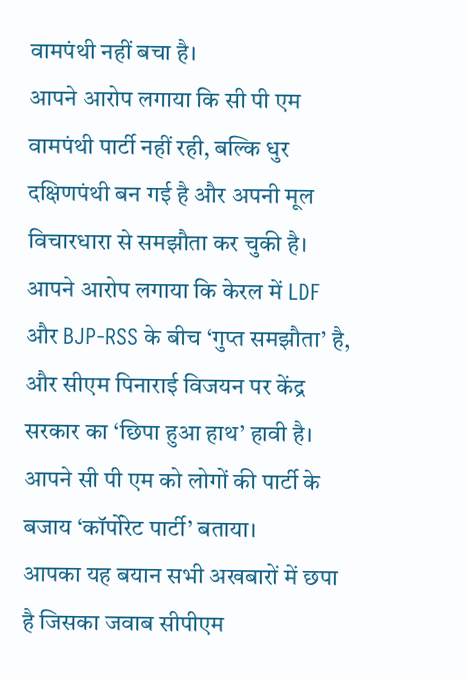वामपंथी नहीं बचा है।
आपने आरोप लगाया कि सी पी एम वामपंथी पार्टी नहीं रही, बल्कि धुर दक्षिणपंथी बन गई है और अपनी मूल विचारधारा से समझौता कर चुकी है।
आपने आरोप लगाया कि केरल में LDF और BJP-RSS के बीच ‘गुप्त समझौता’ है, और सीएम पिनाराई विजयन पर केंद्र सरकार का ‘छिपा हुआ हाथ’ हावी है।
आपने सी पी एम को लोगों की पार्टी के बजाय ‘कॉर्पोरेट पार्टी’ बताया।
आपका यह बयान सभी अखबारों में छपा है जिसका जवाब सीपीएम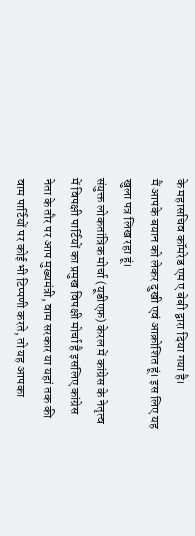के महासचिव कॉमरेड एम ए बेबी द्वारा दिया गया है।
मैं आपके बयान को लेकर दुखी एवं आक्रोशित हूं। इस लिए यह खुला पत्र लिख रहा हूं।
संयुक्त लोकतांत्रिक मोर्चा (यूडीएफ़) केरल में कांग्रेस के नेतृत्व में विपक्षी पार्टियों का प्रमुख विपक्षी मोर्चा है इसलिए कांग्रेस नेता के तौर पर आप मुख्यमंत्री, वाम सरकार या यहां तक की वाम पार्टियों पर कोई भी टिप्पणी करते, तो यह आपका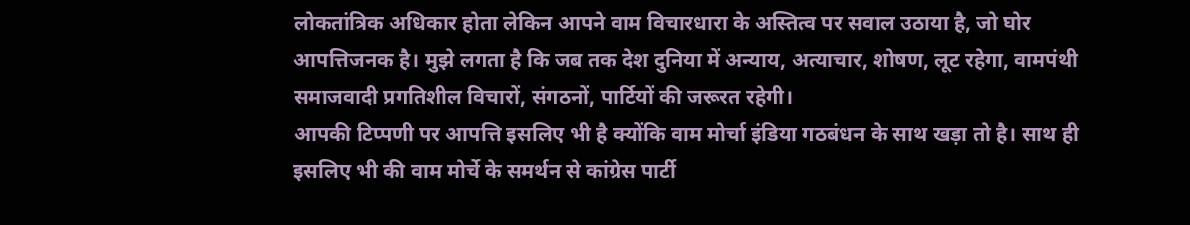लोकतांत्रिक अधिकार होता लेकिन आपने वाम विचारधारा के अस्तित्व पर सवाल उठाया है, जो घोर आपत्तिजनक है। मुझे लगता है कि जब तक देश दुनिया में अन्याय, अत्याचार, शोषण, लूट रहेगा, वामपंथी समाजवादी प्रगतिशील विचारों, संगठनों, पार्टियों की जरूरत रहेगी।
आपकी टिप्पणी पर आपत्ति इसलिए भी है क्योंकि वाम मोर्चा इंडिया गठबंधन के साथ खड़ा तो है। साथ ही इसलिए भी की वाम मोर्चे के समर्थन से कांग्रेस पार्टी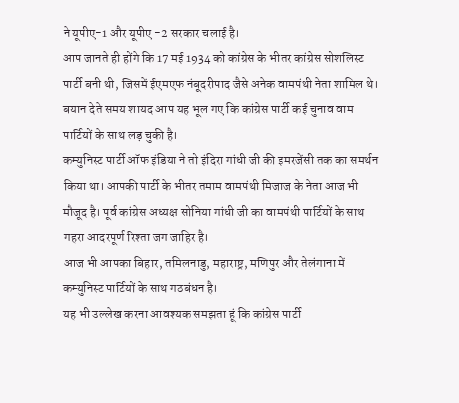ने यूपीए-1 और यूपीए -2 सरकार चलाई है।
आप जानते ही होंगे कि 17 मई 1934 को कांग्रेस के भीतर कांग्रेस सोशलिस्ट पार्टी बनी थी, जिसमें ईएमएफ नंबूदरीपाद जैसे अनेक वामपंथी नेता शामिल थे। बयान देते समय शायद आप यह भूल गए कि कांग्रेस पार्टी कई चुनाव वाम पार्टियों के साथ लड़ चुकी है।
कम्युनिस्ट पार्टी ऑफ इंडिया ने तो इंदिरा गांधी जी की इमरजेंसी तक का समर्थन किया था। आपकी पार्टी के भीतर तमाम वामपंथी मिजाज के नेता आज भी मौजूद है। पूर्व कांग्रेस अध्यक्ष सोनिया गांधी जी का वामपंथी पार्टियों के साथ गहरा आदरपूर्ण रिश्ता जग जाहिर है।
आज भी आपका बिहार, तमिलनाडु, महाराष्ट्र, मणिपुर और तेलंगाना में कम्युनिस्ट पार्टियों के साथ गठबंधन है।
यह भी उल्लेख करना आवश्यक समझता हूं कि कांग्रेस पार्टी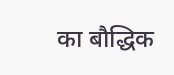का बौद्धिक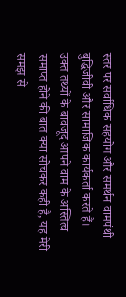स्तर पर सर्वाधिक सहयोग और समर्थन वामपंथी बुद्धिजीवी और सामाजिक कार्यकर्ता करते हैं।
उक्त तथ्यों के बावजूद आपने वाम के अस्तित्व समाप्त होने की बात क्या सोचकर कही है, यह मेरी समझ से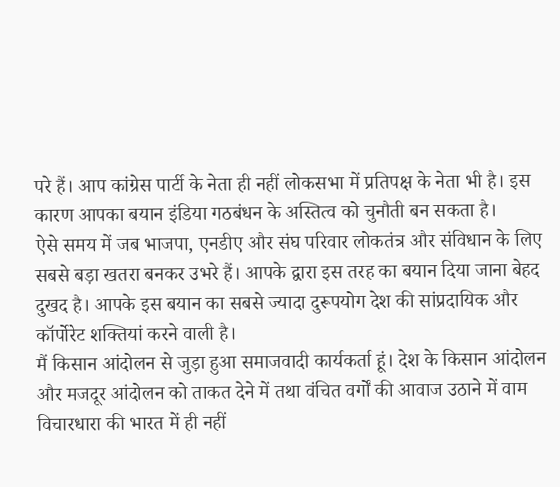परे हैं। आप कांग्रेस पार्टी के नेता ही नहीं लोकसभा में प्रतिपक्ष के नेता भी है। इस कारण आपका बयान इंडिया गठबंधन के अस्तित्व को चुनौती बन सकता है।
ऐसे समय में जब भाजपा, एनडीए और संघ परिवार लोकतंत्र और संविधान के लिए सबसे बड़ा खतरा बनकर उभरे हैं। आपके द्वारा इस तरह का बयान दिया जाना बेहद दुखद है। आपके इस बयान का सबसे ज्यादा दुरूपयोग देश की सांप्रदायिक और कॉर्पोरेट शक्तियां करने वाली है।
मैं किसान आंदोलन से जुड़ा हुआ समाजवादी कार्यकर्ता हूं। देश के किसान आंदोलन और मजदूर आंदोलन को ताकत देने में तथा वंचित वर्गों की आवाज उठाने में वाम विचारधारा की भारत में ही नहीं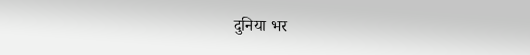दुनिया भर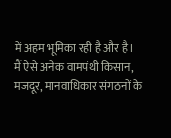में अहम भूमिका रही है और है।
मैं ऐसे अनेक वामपंथी किसान, मजदूर, मानवाधिकार संगठनों के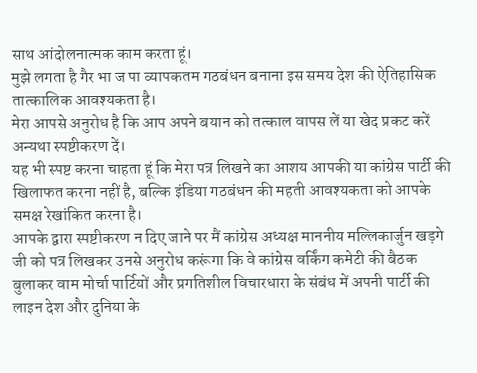साथ आंदोलनात्मक काम करता हूं।
मुझे लगता है गैर भा ज पा व्यापकतम गठबंधन बनाना इस समय देश की ऐतिहासिक तात्कालिक आवश्यकता है।
मेरा आपसे अनुरोध है कि आप अपने बयान को तत्काल वापस लें या खेद प्रकट करें अन्यथा स्पष्टीकरण दें।
यह भी स्पष्ट करना चाहता हूं कि मेरा पत्र लिखने का आशय आपकी या कांग्रेस पार्टी की खिलाफत करना नहीं है, बल्कि इंडिया गठबंधन की महती आवश्यकता को आपके समक्ष रेखांकित करना है।
आपके द्वारा स्पष्टीकरण न दिए जाने पर मैं कांग्रेस अध्यक्ष माननीय मल्लिकार्जुन खड़गे जी को पत्र लिखकर उनसे अनुरोध करूंगा कि वे कांग्रेस वर्किंग कमेटी की बैठक बुलाकर वाम मोर्चा पार्टियों और प्रगतिशील विचारधारा के संबंध में अपनी पार्टी की लाइन देश और दुनिया के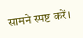सामने स्पष्ट करें।